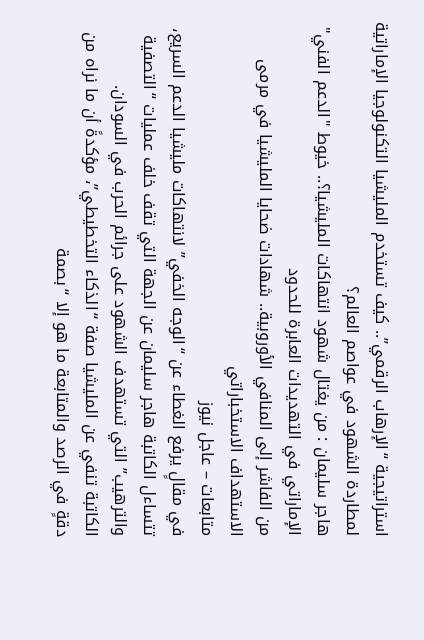استراتيجية “الإرهاب الرقمي”.. كيف تستخدم المليشيا التكنولوجيا الإماراتية لمطاردة الشهود في عواصم العالم؟
هاجر سليمان : من يغتال شهود انتهاكات المليشيا؟.. خيوط "الدعم الفني" الإماراتي في التهديدات العابرة للحدود
من الفاشر إلى المنافي الأوروبية.. شهادات ضحايا المليشيا في مرمى الاستهداف الاستخباراتي
متابعات – عاجل نيوز
في مقالٍ يرفع الغطاء عن “الوجه الخفي” لانتهاكات مليشيا الدعم السريع، تتساءل الكاتبة هاجر سليمان عن الجهة التي تقف خلف عمليات “التصفية والترهيب” التي تستهدف الشهود على جرائم الحرب في السودان.
الكاتبة تنفي عن المليشيا صفة “الذكاء التخطيطي”، مؤكدةً أن ما نراه من دقةٍ في الرصد والمتابعة ما هو إلا “بصمة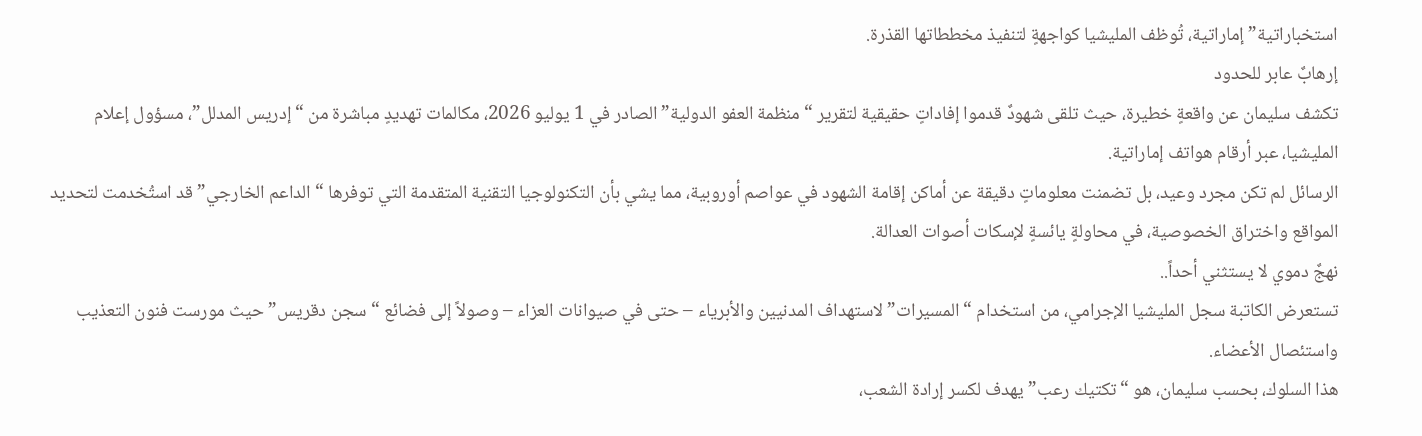استخباراتية” إماراتية، تُوظف المليشيا كواجهةٍ لتنفيذ مخططاتها القذرة.
إرهابٌ عابر للحدود
تكشف سليمان عن واقعةٍ خطيرة، حيث تلقى شهودٌ قدموا إفاداتٍ حقيقية لتقرير “منظمة العفو الدولية” الصادر في 1 يوليو 2026، مكالمات تهديدٍ مباشرة من “إدريس المدلل”، مسؤول إعلام المليشيا، عبر أرقام هواتف إماراتية.
الرسائل لم تكن مجرد وعيد، بل تضمنت معلوماتٍ دقيقة عن أماكن إقامة الشهود في عواصم أوروبية، مما يشي بأن التكنولوجيا التقنية المتقدمة التي توفرها “الداعم الخارجي” قد استُخدمت لتحديد المواقع واختراق الخصوصية، في محاولةٍ يائسةٍ لإسكات أصوات العدالة.
نهجٌ دموي لا يستثني أحداً..
تستعرض الكاتبة سجل المليشيا الإجرامي، من استخدام “المسيرات” لاستهداف المدنيين والأبرياء – حتى في صيوانات العزاء – وصولاً إلى فضائع “سجن دقريس” حيث مورست فنون التعذيب واستئصال الأعضاء.
هذا السلوك، بحسب سليمان، هو “تكتيك رعب” يهدف لكسر إرادة الشعب،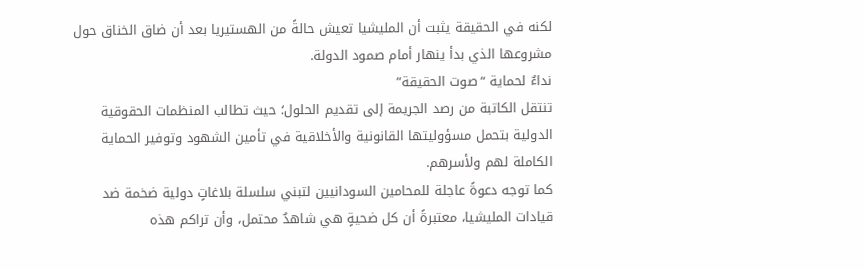لكنه في الحقيقة يثبت أن المليشيا تعيش حالةً من الهستيريا بعد أن ضاق الخناق حول مشروعها الذي بدأ ينهار أمام صمود الدولة.
نداءٌ لحماية “صوت الحقيقة”
تنتقل الكاتبة من رصد الجريمة إلى تقديم الحلول؛ حيث تطالب المنظمات الحقوقية الدولية بتحمل مسؤوليتها القانونية والأخلاقية في تأمين الشهود وتوفير الحماية الكاملة لهم ولأسرهم.
كما توجه دعوةً عاجلة للمحامين السودانيين لتبني سلسلة بلاغاتٍ دولية ضخمة ضد قيادات المليشيا، معتبرةً أن كل ضحيةٍ هي شاهدٌ محتمل، وأن تراكم هذه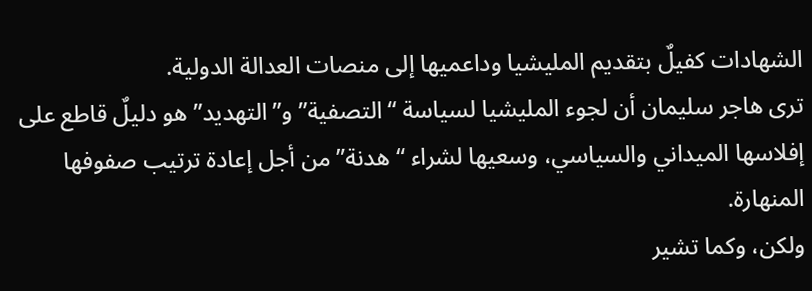الشهادات كفيلٌ بتقديم المليشيا وداعميها إلى منصات العدالة الدولية.
ترى هاجر سليمان أن لجوء المليشيا لسياسة “التصفية” و”التهديد” هو دليلٌ قاطع على إفلاسها الميداني والسياسي، وسعيها لشراء “هدنة” من أجل إعادة ترتيب صفوفها المنهارة.
ولكن، وكما تشير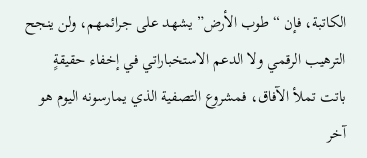الكاتبة، فإن “طوب الأرض” يشهد على جرائمهم، ولن ينجح الترهيب الرقمي ولا الدعم الاستخباراتي في إخفاء حقيقةٍ باتت تملأ الآفاق، فمشروع التصفية الذي يمارسونه اليوم هو آخر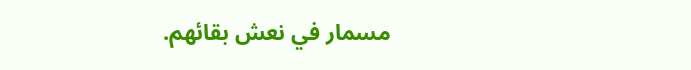مسمار في نعش بقائهم.